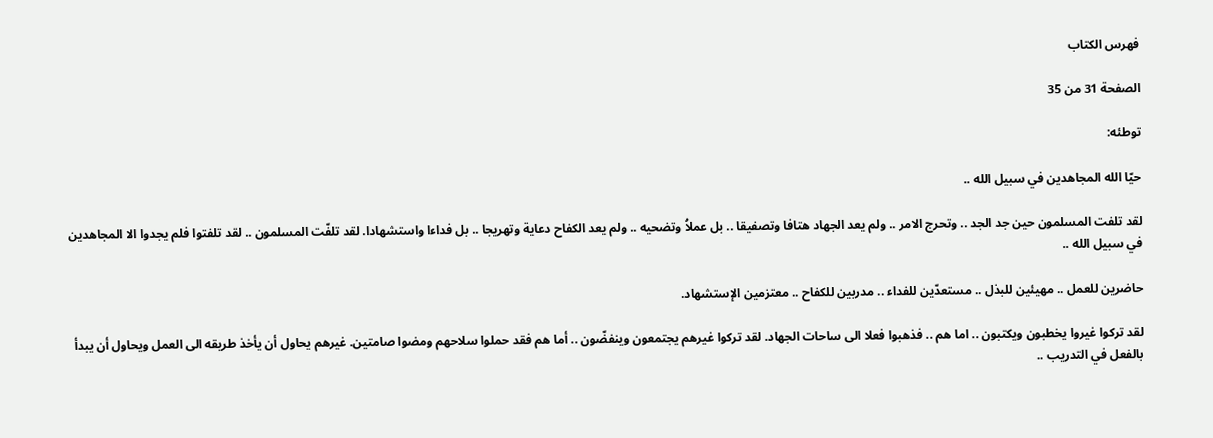فهرس الكتاب

الصفحة 31 من 35

توطئه:

حيّا الله المجاهدين في سبيل الله ..

لقد تلفت المسلمون حين جد الجد .. وتحرج الامر .. ولم يعد الجهاد هتافا وتصفيقا .. بل عملاُ وتضحيه .. ولم يعد الكفاح دعاية وتهريجا .. بل فداءا واستشهادا. لقد تلفّت المسلمون .. لقد تلفتوا فلم يجدوا الا المجاهدين في سبيل الله ..

حاضرين للعمل .. مهيئين للبذل .. مستعدّين للفداء .. مدربين للكفاح .. معتزمين الإستشهاد.

لقد تركوا غيروا يخطبون ويكتبون .. اما هم .. فذهبوا فعلا الى ساحات الجهاد. لقد تركوا غيرهم يجتمعون وينفضّون .. أما هم فقد حملوا سلاحهم ومضوا صامتين. غيرهم يحاول أن يأخذ طريقه الى العمل ويحاول أن يبدأ بالفعل في التدريب ..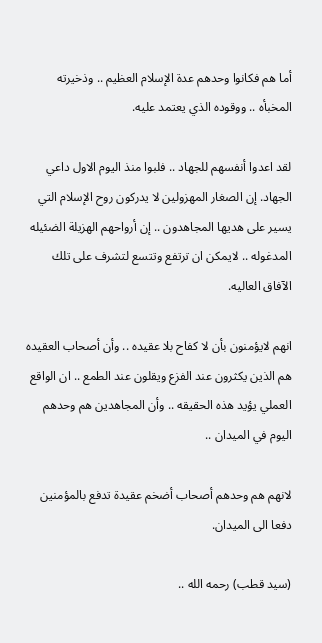أما هم فكانوا وحدهم عدة الإسلام العظيم .. وذخيرته المخبأه .. ووقوده الذي يعتمد عليه.

لقد اعدوا أنفسهم للجهاد .. فلبوا منذ اليوم الاول داعي الجهاد. إن الصغار المهزولين لا يدركون روح الإسلام التي يسير على هديها المجاهدون .. إن أرواحهم الهزيلة الضئيله المدغوله .. لايمكن ان ترتفع وتتسع لتشرف على تلك الآفاق العاليه.

انهم لايؤمنون بأن لا كفاح بلا عقيده .. وأن أصحاب العقيده هم الذين يكثرون عند الفزع ويقلون عند الطمع .. ان الواقع العملي يؤيد هذه الحقيقه .. وأن المجاهدين هم وحدهم اليوم في الميدان ..

لانهم هم وحدهم أصحاب أضخم عقيدة تدفع بالمؤمنين دفعا الى الميدان.

(سيد قطب) رحمه الله ..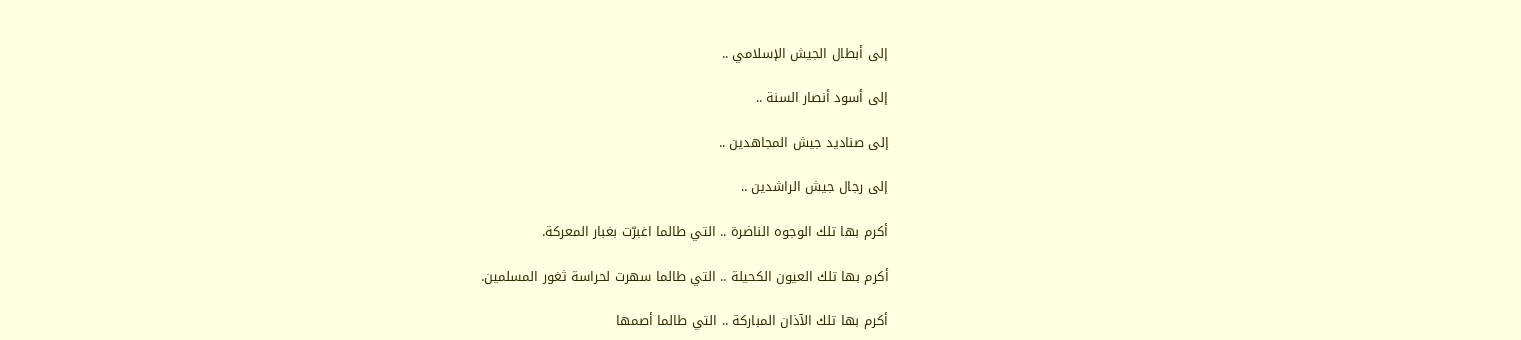إلى أبطال الجيش الإسلامي ..

إلى أسود أنصار السنة ..

إلى صناديد جيش المجاهدين ..

إلى رجال جيش الراشدين ..

أكرم بها تلك الوجوه الناضرة .. التي طالما اغبرّت بغبار المعركة.

أكرم بها تلك العيون الكحيلة .. التي طالما سهرت لحراسة ثغور المسلمين.

أكرم بها تلك الآذان المباركة .. التي طالما أصمها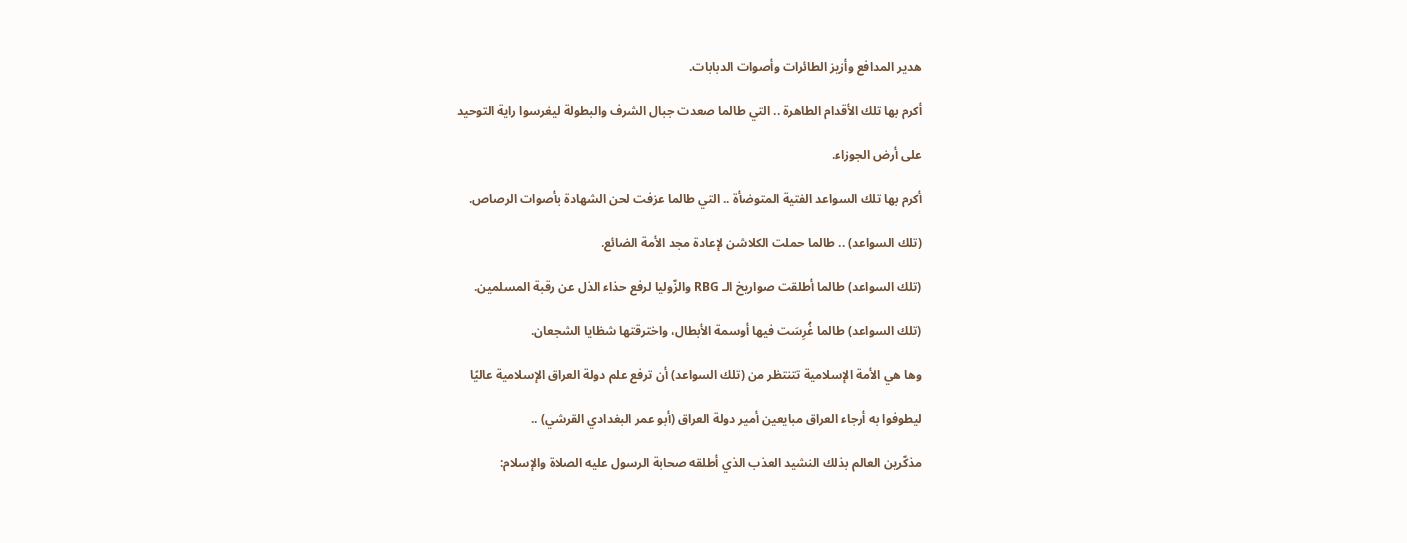هدير المدافع وأزيز الطائرات وأصوات الدبابات.

أكرم بها تلك الأقدام الطاهرة .. التي طالما صعدت جبال الشرف والبطولة ليغرسوا راية التوحيد

على أرض الجوزاء.

أكرم بها تلك السواعد الفتية المتوضأة .. التي طالما عزفت لحن الشهادة بأصوات الرصاص.

(تلك السواعد) .. طالما حملت الكلاشن لإعادة مجد الأمة الضائع.

(تلك السواعد) طالما أطلقت صواريخ الـ RBG والزّوليا لرفع حذاء الذل عن رقبة المسلمين.

(تلك السواعد) طالما غُرِسَت فيها أوسمة الأبطال، واخترقتها شظايا الشجعان.

وها هي الأمة الإسلامية تتنتظر من (تلك السواعد) أن ترفع علم دولة العراق الإسلامية عاليًا

ليطوفوا به أرجاء العراق مبايعين أمير دولة العراق (أبو عمر البغدادي القرشي) ..

مذكّرين العالم بذلك النشيد العذب الذي أطلقه صحابة الرسول عليه الصلاة والإسلام: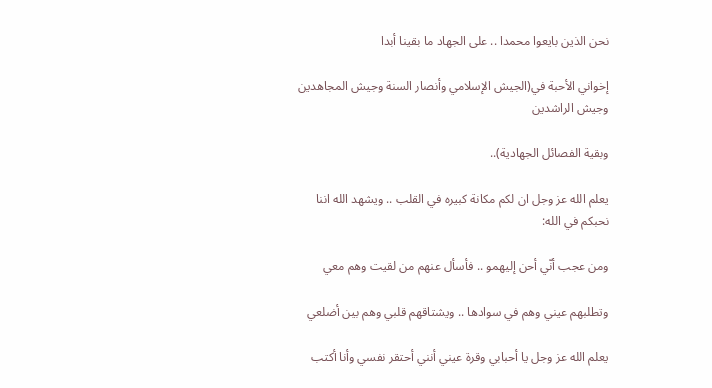نحن الذين بايعوا محمدا .. على الجهاد ما بقينا أبدا

إخواني الأحبة في(الجيش الإسلامي وأنصار السنة وجيش المجاهدين وجيش الراشدين

وبقية الفصائل الجهادية)..

يعلم الله عز وجل ان لكم مكانة كبيره في القلب .. ويشهد الله اننا نحبكم في الله:

ومن عجب أنّي أحن إليهمو .. فأسأل عنهم من لقيت وهم معي

وتطلبهم عيني وهم في سوادها .. ويشتاقهم قلبي وهم بين أضلعي

يعلم الله عز وجل يا أحبابي وقرة عيني أنني أحتقر نفسي وأنا أكتب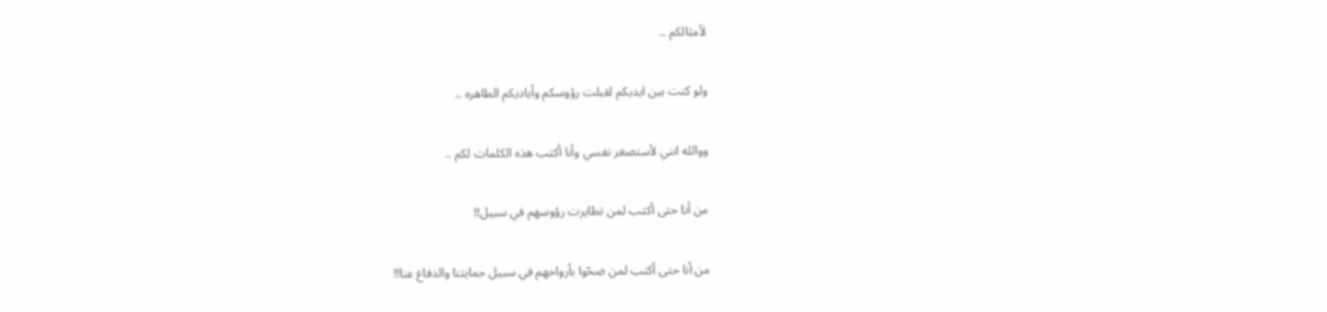لأمثالكم ..

ولو كنت بين ايديكم لقبلت رؤوسكم وأياديكم الطاهره ..

ووالله انني لأستصغر نفسي وأنا أكتب هذه الكلمات لكم ..

من أنا حتى أكتب لمن تطايرت رؤوسهم في سبيل!!

من أنا حتى أكتب لمن ضحّوا بأرواحهم في سبيل حمايتنا والدفاع عنا!!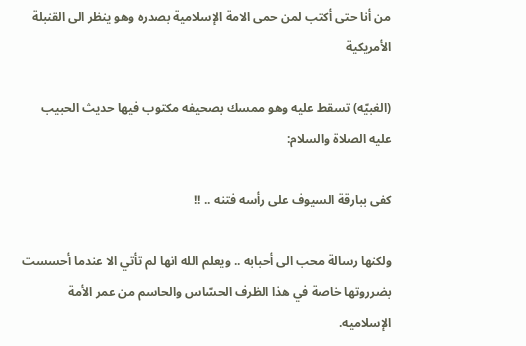من أنا حتى أكتب لمن حمى الامة الإسلامية بصدره وهو ينظر الى القنبلة الأمريكية

(الغبيّه) تسقط عليه وهو ممسك بصحيفه مكتوب فيها حديث الحبيب عليه الصلاة والسلام:

كفى ببارقة السيوف على رأسه فتنه .. !!

ولكنها رسالة محب الى أحبابه .. ويعلم الله انها لم تأتي الا عندما أحسست بضرروتها خاصة في هذا الظرف الحسّاس والحاسم من عمر الأمة الإسلاميه.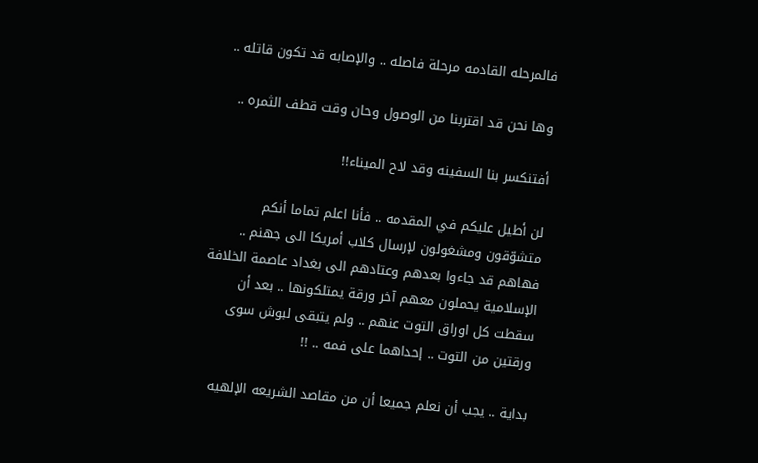فالمرحله القادمه مرحلة فاصله .. والإصابه قد تكون قاتله ..

وها نحن قد اقتربنا من الوصول وحان وقت قطف الثمره ..

أفتنكسر بنا السفينه وقد لاح الميناء!!

لن أطيل عليكم في المقدمه .. فأنا اعلم تماما أنكم متشوّقون ومشغولون لإرسال كلاب أمريكا الى جهنم .. فهاهم قد جاءوا بعدهم وعتادهم الى بغداد عاصمة الخلافة الإسلامية يحملون معهم آخر ورقة يمتلكونها .. بعد أن سقطت كل اوراق التوت عنهم .. ولم يتبقى لبوش سوى ورقتين من التوت .. إحداهما على فمه .. !!

بداية .. يجب أن نعلم جميعا أن من مقاصد الشريعه الإلهيه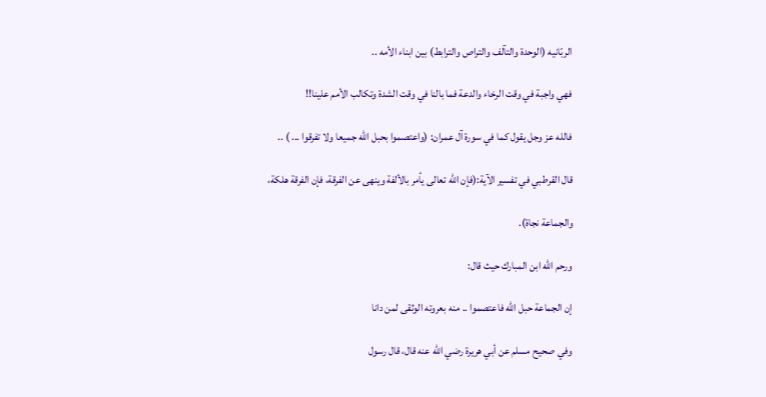الربّانيه (الوحدة والتآلف والتراص والترابط) بين ابناء الأمه ..

فهي واجبة في وقت الرخاء والدعة فما بالنا في وقت الشدة وتكالب الأمم علينا!!

فالله عز وجل يقول كما في سورة آل عمران: (واعتصموا بحبل الله جميعا ولا تفرقوا ... ) ..

قال القرطبي في تفسير الآية:(فإن الله تعالى يأمر بالألفة وينهى عن الفرقة، فإن الفرقة هلكة،

والجماعة نجاة).

ورحم الله ابن المبارك حيث قال:

إن الجماعة حبل الله فاعتصموا .. منه بعروته الوثقى لمن دانا

وفي صحيح مسلم عن أبي هريرة رضي الله عنه قال، قال رسول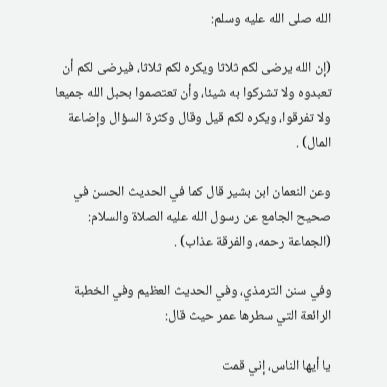الله صلى الله عليه وسلم:

(إن الله يرضى لكم ثلاثا ويكره لكم ثلاثا، فيرضى لكم أن تعبدوه ولا تشركوا به شيئا، وأن تعتصموا بحبل الله جميعا ولا تفرقوا، ويكره لكم قيل وقال وكثرة السؤال وإضاعة المال) .

وعن النعمان ابن بشير قال كما في الحديث الحسن في صحيح الجامع عن رسول الله عليه الصلاة والسلام: (الجماعة رحمه، والفرقة عذاب) .

وفي سنن الترمذي، وفي الحديث العظيم وفي الخطبة الرائعة التي سطرها عمر حيث قال:

يا أيها الناس، إني قمت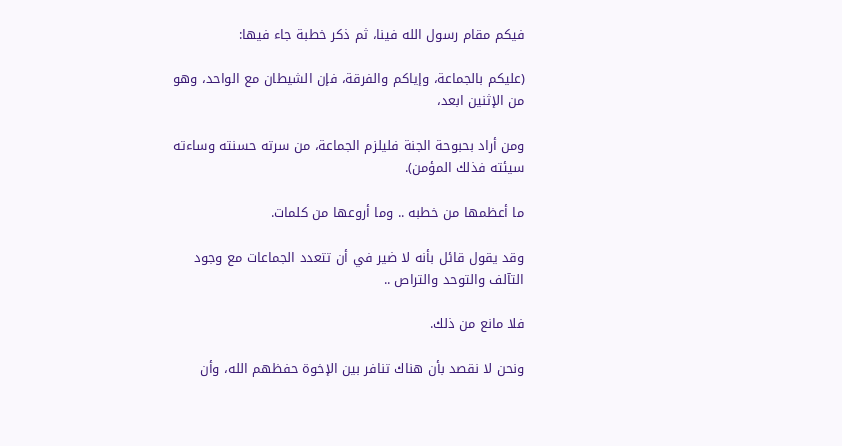فيكم مقام رسول الله فينا، ثم ذكر خطبة جاء فيها:

(عليكم بالجماعة، وإياكم والفرقة، فإن الشيطان مع الواحد، وهو من الإثنين ابعد،

ومن أراد بحبوحة الجنة فليلزم الجماعة، من سرته حسنته وساءته سيئته فذلك المؤمن).

ما أعظمها من خطبه .. وما أروعها من كلمات.

وقد يقول قائل بأنه لا ضير في أن تتعدد الجماعات مع وجود التآلف والتوحد والتراص ..

فلا مانع من ذلك.

ونحن لا نقصد بأن هناك تنافر بين الإخوة حفظهم الله، وأن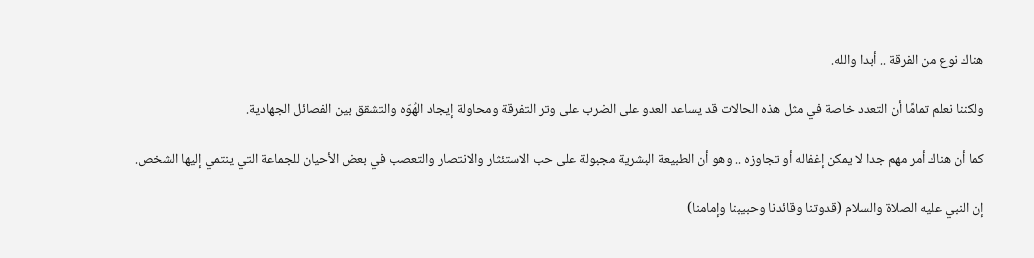هناك نوع من الفرقة .. أبدا والله.

ولكننا نعلم تمامًا أن التعدد خاصة في مثل هذه الحالات قد يساعد العدو على الضرب على وتر التفرقة ومحاولة إيجاد الهُوّه والتشقق بين الفصائل الجهادية.

كما أن هناك أمر مهم جدا لا يمكن إغفاله أو تجاوزه .. وهو أن الطبيعة البشرية مجبولة على حب الاستئثار والانتصار والتعصب في بعض الأحيان للجماعة التي ينتمي إليها الشخص.

إن النبي عليه الصلاة والسلام (قدوتنا وقائدنا وحبيبنا وإمامنا)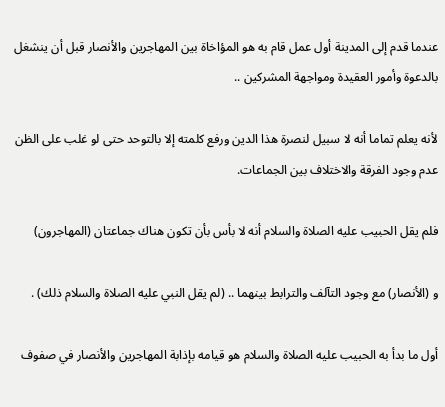عندما قدم إلى المدينة أول عمل قام به هو المؤاخاة بين المهاجرين والأنصار قبل أن ينشغل بالدعوة وأمور العقيدة ومواجهة المشركين ..

لأنه يعلم تماما أنه لا سبيل لنصرة هذا الدين ورفع كلمته إلا بالتوحد حتى لو غلب على الظن عدم وجود الفرقة والاختلاف بين الجماعات.

فلم يقل الحبيب عليه الصلاة والسلام أنه لا بأس بأن تكون هناك جماعتان (المهاجرون)

و (الأنصار) مع وجود التآلف والترابط بينهما .. (لم يقل النبي عليه الصلاة والسلام ذلك) .

أول ما بدأ به الحبيب عليه الصلاة والسلام هو قيامه بإذابة المهاجرين والأنصار في صفوف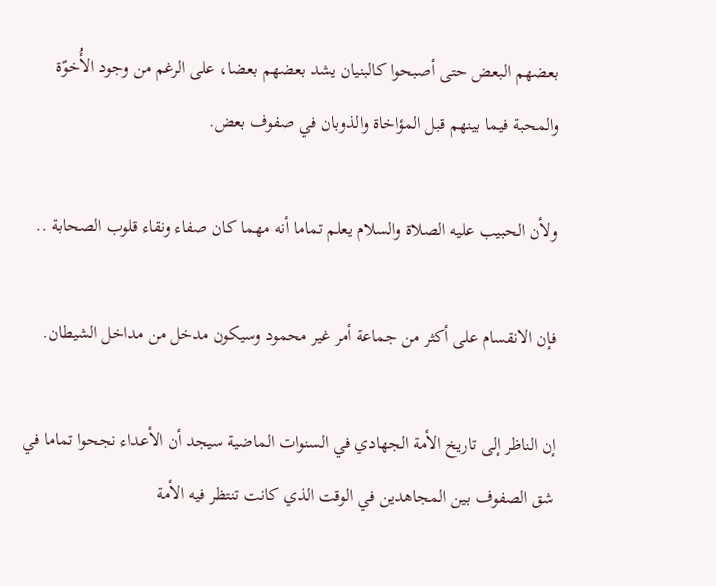بعضهم البعض حتى أصبحوا كالبنيان يشد بعضهم بعضا، على الرغم من وجود الأُخوّة والمحبة فيما بينهم قبل المؤاخاة والذوبان في صفوف بعض.

ولأن الحبيب عليه الصلاة والسلام يعلم تماما أنه مهما كان صفاء ونقاء قلوب الصحابة ..

فإن الانقسام على أكثر من جماعة أمر غير محمود وسيكون مدخل من مداخل الشيطان.

إن الناظر إلى تاريخ الأمة الجهادي في السنوات الماضية سيجد أن الأعداء نجحوا تماما في شق الصفوف بين المجاهدين في الوقت الذي كانت تنتظر فيه الأمة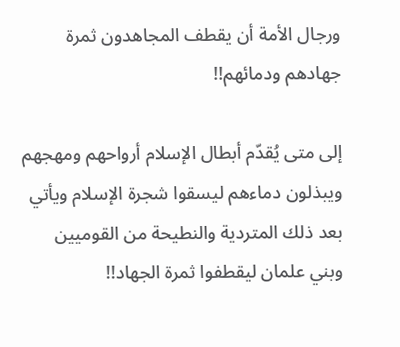ورجال الأمة أن يقطف المجاهدون ثمرة جهادهم ودمائهم!!

إلى متى يُقدّم أبطال الإسلام أرواحهم ومهجهم ويبذلون دماءهم ليسقوا شجرة الإسلام ويأتي بعد ذلك المتردية والنطيحة من القوميين وبني علمان ليقطفوا ثمرة الجهاد!!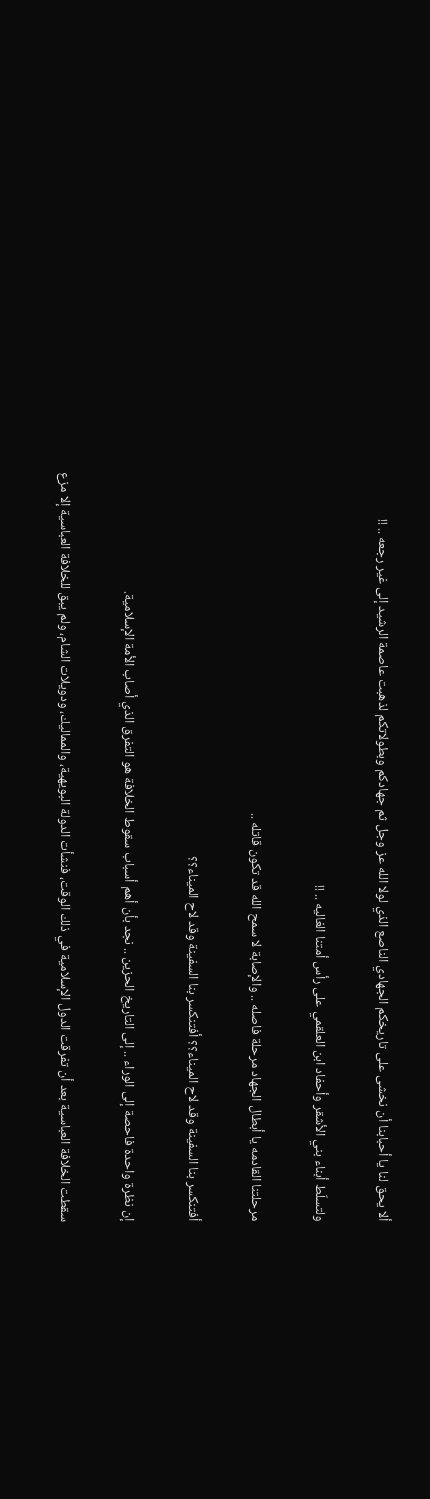ألا يحق لنا يا أحبابنا أن نخشى على تاريخكم الجهادي الناصع الذي لولا الله عز وجل ثم جهادكم وبطولاتكم لذهبت عاصمة الرشيد إلى غير رجعه .. !!

ولتسلّط أبناء بني الأشقر وأحفاد ابن العلقمي على رأس أمتنا الغاليه .. !!

مرحلتنا القادمه يا أبطال الجهاد مرحلة فاصله .. والإصابة لا سمح الله قد تكون قاتله ..

أفتنكسر بنا السفينة وقد لاح الميناء؟؟ أفتنكسر بنا السفينة وقد لاح الميناء؟؟

إن نظرة واحدة فاحصة إلى الوراء .. إلى التاريخ الحزين .. نجد بأن أهم أسباب سقوط الخلافة هو التفرق الذي أصاب الأمة الإسلامية.

سقطت الخلافة العباسية بعد أن تفرقت الدول الإسلامية في ذلك الوقت، فنشأت الدولة البويهية، والمماليك، ودويلات الشام، ولم يبق للخلافة العباسية إلا مزع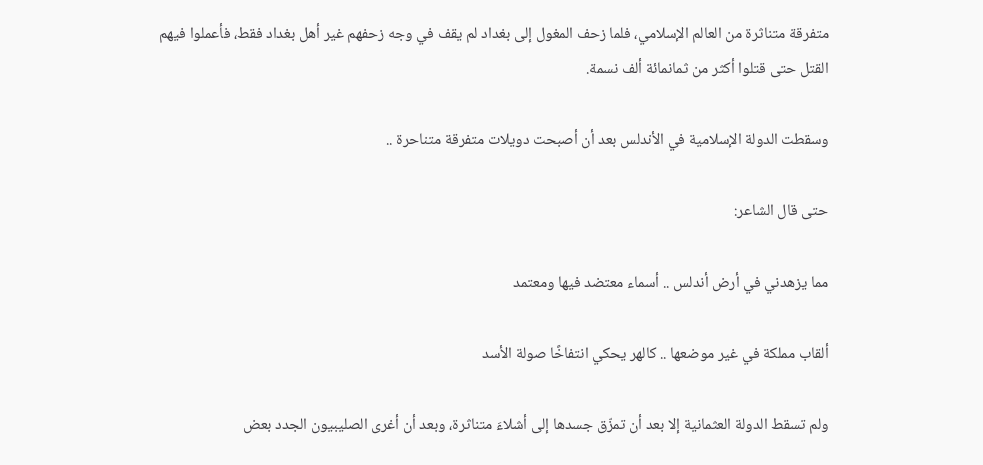متفرقة متناثرة من العالم الإسلامي، فلما زحف المغول إلى بغداد لم يقف في وجه زحفهم غير أهل بغداد فقط، فأعملوا فيهم القتل حتى قتلوا أكثر من ثمانمائة ألف نسمة.

وسقطت الدولة الإسلامية في الأندلس بعد أن أصبحت دويلات متفرقة متناحرة ..

حتى قال الشاعر:

مما يزهدني في أرض أندلس .. أسماء معتضد فيها ومعتمد

ألقاب مملكة في غير موضعها .. كالهر يحكي انتفاخًا صولة الأسد

ولم تسقط الدولة العثمانية إلا بعد أن تمزّق جسدها إلى أشلاءَ متناثرة، وبعد أن أغرى الصليبيون الجدد بعض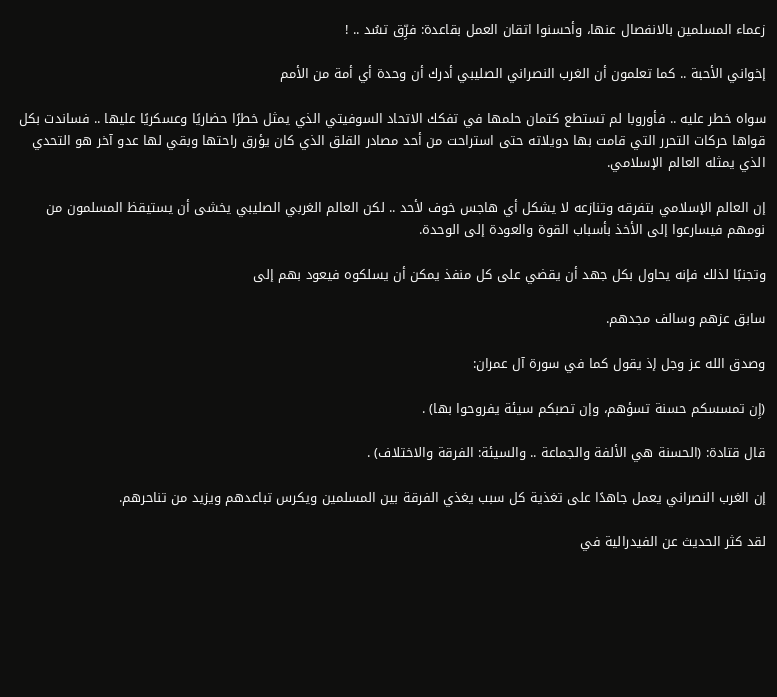زعماء المسلمين بالانفصال عنها، وأحسنوا اتقان العمل بقاعدة: فرِّق تسُد .. !

إخواني الأحبة .. كما تعلمون أن الغرب النصراني الصليبي أدرك أن وحدة أي أمة من الأمم

سواه خطر عليه .. فأوروبا لم تستطع كتمان حلمها في تفكك الاتحاد السوفيتي الذي يمثل خطرًا حضاريًا وعسكريًا عليها .. فساندت بكل قواها حركات التحرر التي قامت بها دويلاته حتى استراحت من أحد مصادر القلق الذي كان يؤرق راحتها وبقي لها عدو آخر هو التحدي الذي يمثله العالم الإسلامي.

إن العالم الإسلامي بتفرقه وتنازعه لا يشكل أي هاجس خوف لأحد .. لكن العالم الغربي الصليبي يخشى أن يستيقظ المسلمون من نومهم فيسارعوا إلى الأخذ بأسباب القوة والعودة إلى الوحدة.

وتجنبًا لذلك فإنه يحاول بكل جهد أن يقضي على كل منفذ يمكن أن يسلكوه فيعود بهم إلى

سابق عزهم وسالف مجدهم.

وصدق الله عز وجل إذ يقول كما في سورة آل عمران:

(إِن تمسسكم حسنة تسؤهم، وإن تصبكم سيئة يفروحوا بها) .

قال قتادة: (الحسنة هي الألفة والجماعة .. والسيئة: الفرقة والاختلاف) .

إن الغرب النصراني يعمل جاهدًا على تغذية كل سبب يغذي الفرقة بين المسلمين ويكرس تباعدهم ويزيد من تناحرهم.

لقد كثر الحديث عن الفيدرالية في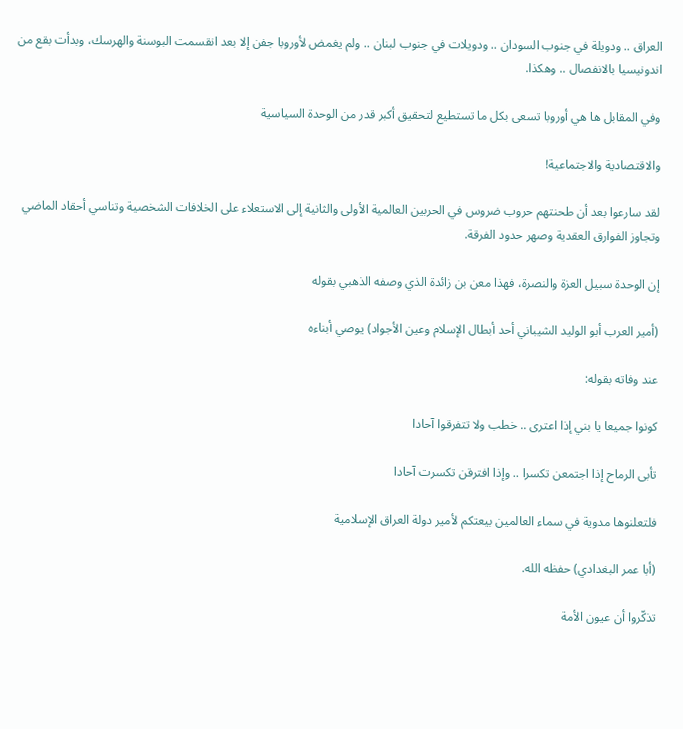العراق .. ودويلة في جنوب السودان .. ودويلات في جنوب لبنان .. ولم يغمض لأوروبا جفن إلا بعد انقسمت البوسنة والهرسك، وبدأت بقع من اندونيسيا بالانفصال .. وهكذا.

وفي المقابل ها هي أوروبا تسعى بكل ما تستطيع لتحقيق أكبر قدر من الوحدة السياسية

والاقتصادية والاجتماعية!

لقد سارعوا بعد أن طحنتهم حروب ضروس في الحربين العالمية الأولى والثانية إلى الاستعلاء على الخلافات الشخصية وتناسي أحقاد الماضي وتجاوز الفوارق العقدية وصهر حدود الفرقة.

إن الوحدة سبيل العزة والنصرة، فهذا معن بن زائدة الذي وصفه الذهبي بقوله

(أمير العرب أبو الوليد الشيباني أحد أبطال الإسلام وعين الأجواد) يوصي أبناءه

عند وفاته بقوله:

كونوا جميعا يا بني إذا اعترى .. خطب ولا تتفرقوا آحادا

تأبى الرماح إذا اجتمعن تكسرا .. وإذا افترقن تكسرت آحادا

فلتعلنوها مدوية في سماء العالمين بيعتكم لأمير دولة العراق الإسلامية

(أبا عمر البغدادي) حفظه الله.

تذكّروا أن عيون الأمة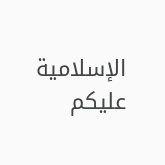الإسلامية عليكم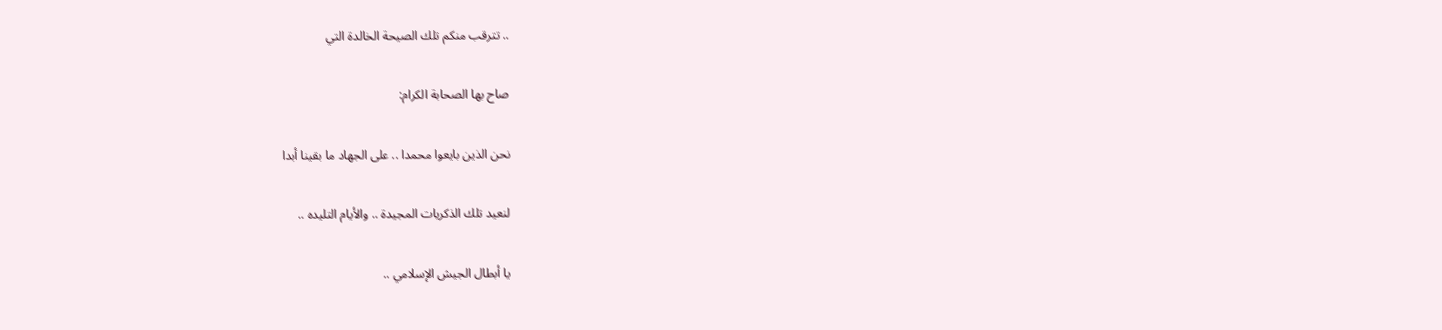.. تترقب منكم تلك الصيحة الخالدة التي

صاح بها الصحابة الكرام:

نحن الذين بايعوا محمدا .. على الجهاد ما بقينا أبدا

لنعيد تلك الذكريات المجيدة .. والأيام التليده ..

يا أبطال الجيش الإسلامي ..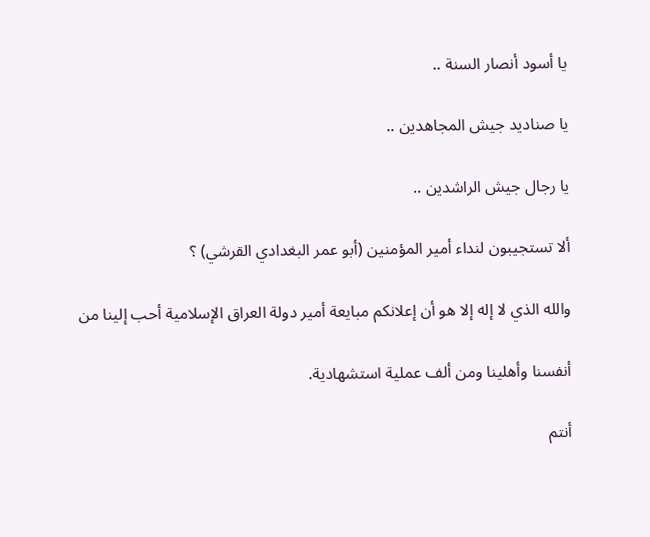يا أسود أنصار السنة ..

يا صناديد جيش المجاهدين ..

يا رجال جيش الراشدين ..

ألا تستجيبون لنداء أمير المؤمنين (أبو عمر البغدادي القرشي) ؟

والله الذي لا إله إلا هو أن إعلانكم مبايعة أمير دولة العراق الإسلامية أحب إلينا من

أنفسنا وأهلينا ومن ألف عملية استشهادية.

أنتم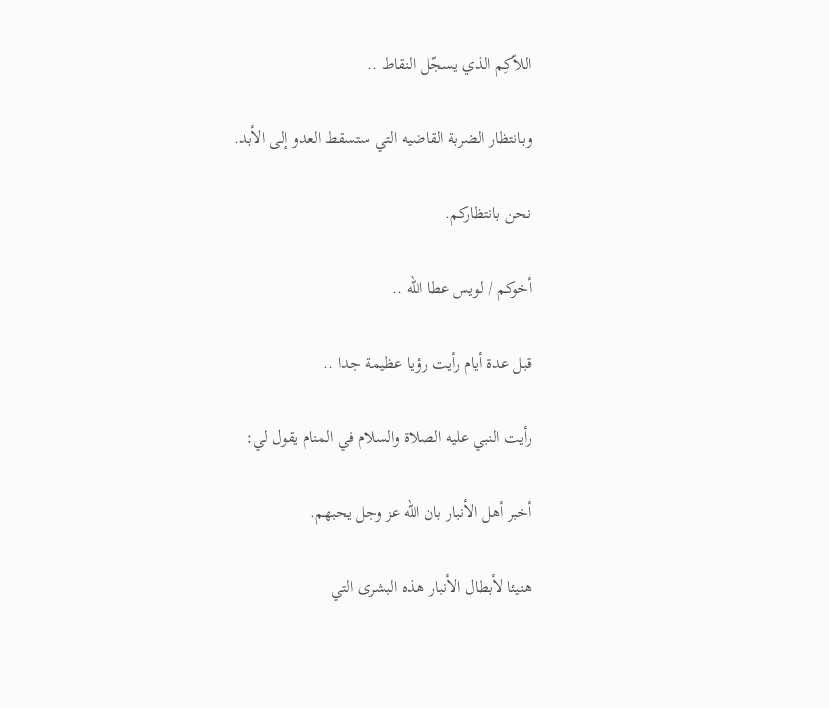اللاّكِم الذي يسجّل النقاط ..

وبانتظار الضربة القاضيه التي ستسقط العدو إلى الأبد.

نحن بانتظاركم.

أخوكم / لويس عطا الله ..

قبل عدة أيام رأيت رؤيا عظيمة جدا ..

رأيت النبي عليه الصلاة والسلام في المنام يقول لي:

أخبر أهل الأنبار بان الله عز وجل يحبهم.

هنيئا لأبطال الأنبار هذه البشرى التي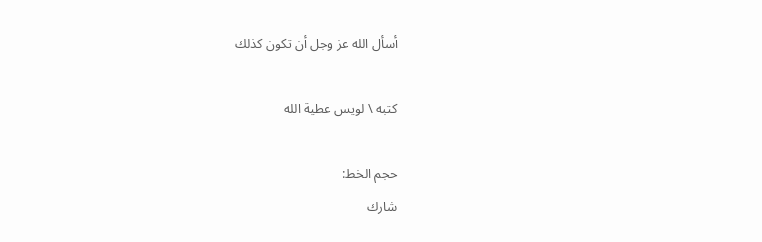أسأل الله عز وجل أن تكون كذلك

كتبه \ لويس عطية الله

حجم الخط:
شارك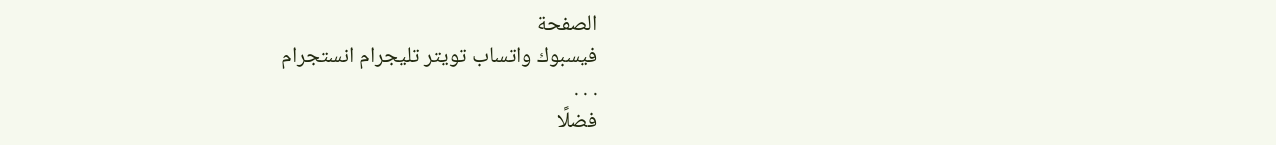الصفحة
فيسبوك واتساب تويتر تليجرام انستجرام
. . .
فضلًا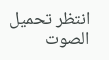انتظر تحميل الصوت